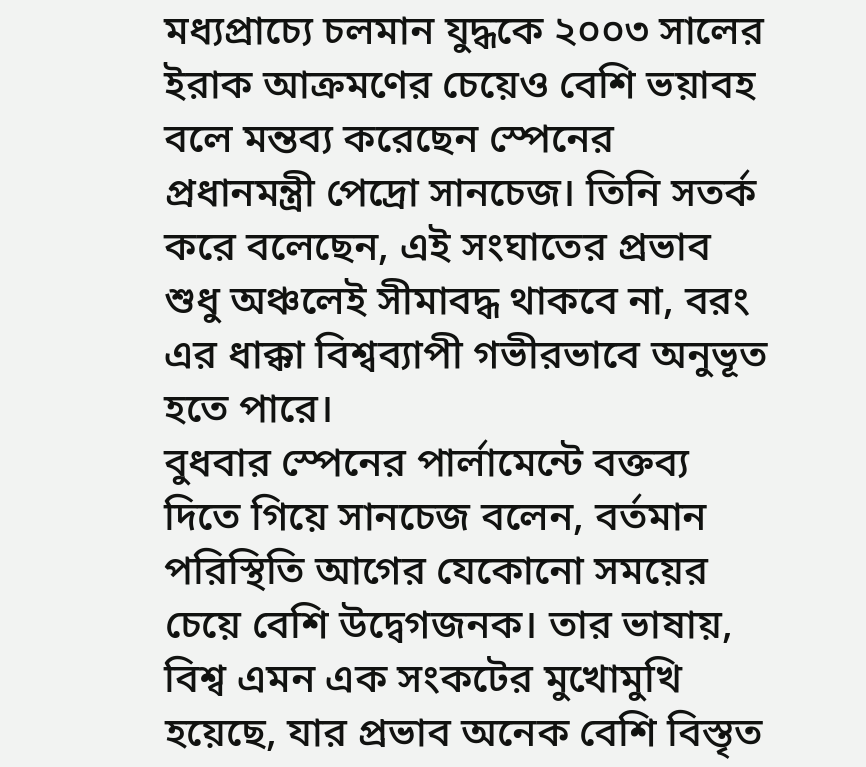মধ্যপ্রাচ্যে চলমান যুদ্ধকে ২০০৩ সালের ইরাক আক্রমণের চেয়েও বেশি ভয়াবহ বলে মন্তব্য করেছেন স্পেনের প্রধানমন্ত্রী পেদ্রো সানচেজ। তিনি সতর্ক করে বলেছেন, এই সংঘাতের প্রভাব শুধু অঞ্চলেই সীমাবদ্ধ থাকবে না, বরং এর ধাক্কা বিশ্বব্যাপী গভীরভাবে অনুভূত হতে পারে।
বুধবার স্পেনের পার্লামেন্টে বক্তব্য দিতে গিয়ে সানচেজ বলেন, বর্তমান পরিস্থিতি আগের যেকোনো সময়ের চেয়ে বেশি উদ্বেগজনক। তার ভাষায়, বিশ্ব এমন এক সংকটের মুখোমুখি হয়েছে, যার প্রভাব অনেক বেশি বিস্তৃত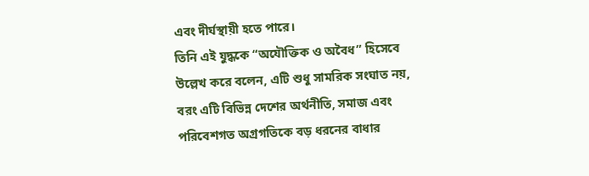এবং দীর্ঘস্থায়ী হতে পারে।
তিনি এই যুদ্ধকে “অযৌক্তিক ও অবৈধ” হিসেবে উল্লেখ করে বলেন, এটি শুধু সামরিক সংঘাত নয়, বরং এটি বিভিন্ন দেশের অর্থনীতি, সমাজ এবং পরিবেশগত অগ্রগতিকে বড় ধরনের বাধার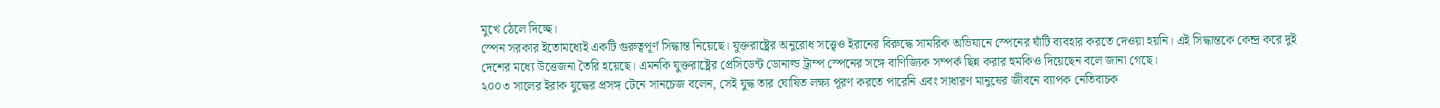মুখে ঠেলে দিচ্ছে।
স্পেন সরকার ইতোমধ্যেই একটি গুরুত্বপূর্ণ সিদ্ধান্ত নিয়েছে। যুক্তরাষ্ট্রের অনুরোধ সত্ত্বেও ইরানের বিরুদ্ধে সামরিক অভিযানে স্পেনের ঘাঁটি ব্যবহার করতে দেওয়া হয়নি। এই সিদ্ধান্তকে কেন্দ্র করে দুই দেশের মধ্যে উত্তেজনা তৈরি হয়েছে। এমনকি যুক্তরাষ্ট্রের প্রেসিডেন্ট ডোনাল্ড ট্রাম্প স্পেনের সঙ্গে বাণিজ্যিক সম্পর্ক ছিন্ন করার হুমকিও দিয়েছেন বলে জানা গেছে।
২০০৩ সালের ইরাক যুদ্ধের প্রসঙ্গ টেনে সানচেজ বলেন, সেই যুদ্ধ তার ঘোষিত লক্ষ্য পূরণ করতে পারেনি এবং সাধারণ মানুষের জীবনে ব্যাপক নেতিবাচক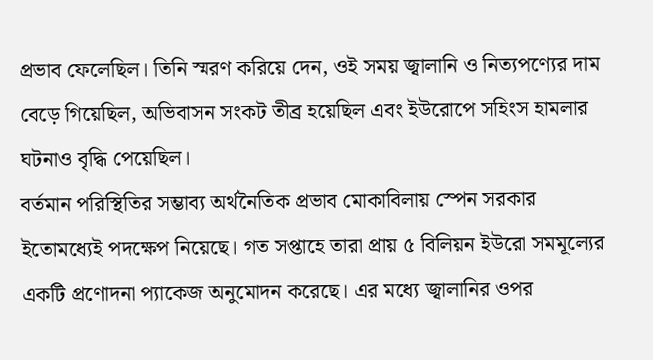প্রভাব ফেলেছিল। তিনি স্মরণ করিয়ে দেন, ওই সময় জ্বালানি ও নিত্যপণ্যের দাম বেড়ে গিয়েছিল, অভিবাসন সংকট তীব্র হয়েছিল এবং ইউরোপে সহিংস হামলার ঘটনাও বৃদ্ধি পেয়েছিল।
বর্তমান পরিস্থিতির সম্ভাব্য অর্থনৈতিক প্রভাব মোকাবিলায় স্পেন সরকার ইতোমধ্যেই পদক্ষেপ নিয়েছে। গত সপ্তাহে তারা প্রায় ৫ বিলিয়ন ইউরো সমমূল্যের একটি প্রণোদনা প্যাকেজ অনুমোদন করেছে। এর মধ্যে জ্বালানির ওপর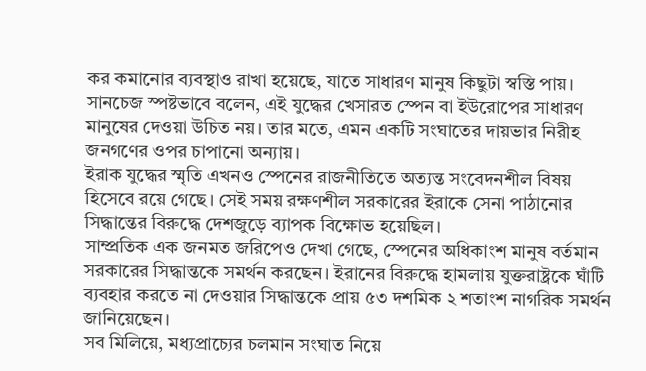কর কমানোর ব্যবস্থাও রাখা হয়েছে, যাতে সাধারণ মানুষ কিছুটা স্বস্তি পায়।
সানচেজ স্পষ্টভাবে বলেন, এই যুদ্ধের খেসারত স্পেন বা ইউরোপের সাধারণ মানুষের দেওয়া উচিত নয়। তার মতে, এমন একটি সংঘাতের দায়ভার নিরীহ জনগণের ওপর চাপানো অন্যায়।
ইরাক যুদ্ধের স্মৃতি এখনও স্পেনের রাজনীতিতে অত্যন্ত সংবেদনশীল বিষয় হিসেবে রয়ে গেছে। সেই সময় রক্ষণশীল সরকারের ইরাকে সেনা পাঠানোর সিদ্ধান্তের বিরুদ্ধে দেশজুড়ে ব্যাপক বিক্ষোভ হয়েছিল।
সাম্প্রতিক এক জনমত জরিপেও দেখা গেছে, স্পেনের অধিকাংশ মানুষ বর্তমান সরকারের সিদ্ধান্তকে সমর্থন করছেন। ইরানের বিরুদ্ধে হামলায় যুক্তরাষ্ট্রকে ঘাঁটি ব্যবহার করতে না দেওয়ার সিদ্ধান্তকে প্রায় ৫৩ দশমিক ২ শতাংশ নাগরিক সমর্থন জানিয়েছেন।
সব মিলিয়ে, মধ্যপ্রাচ্যের চলমান সংঘাত নিয়ে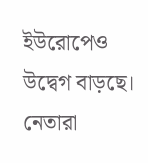ইউরোপেও উদ্বেগ বাড়ছে। নেতারা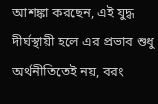আশঙ্কা করছেন, এই যুদ্ধ দীর্ঘস্থায়ী হলে এর প্রভাব শুধু অর্থনীতিতেই নয়, বরং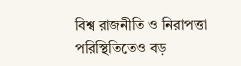বিশ্ব রাজনীতি ও নিরাপত্তা পরিস্থিতিতেও বড়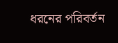ধরনের পরিবর্তন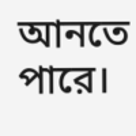আনতে পারে।